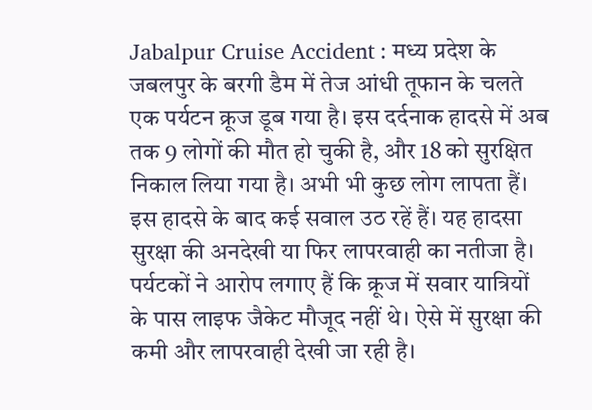Jabalpur Cruise Accident : मध्य प्रदेश के जबलपुर के बरगी डैम में तेज आंधी तूफान के चलते एक पर्यटन क्रूज डूब गया है। इस दर्दनाक हादसे में अब तक 9 लोगों की मौत हो चुकी है, और 18 को सुरक्षित निकाल लिया गया है। अभी भी कुछ लोग लापता हैं। इस हादसे के बाद कई सवाल उठ रहें हैं। यह हादसा सुरक्षा की अनदेखी या फिर लापरवाही का नतीजा है। पर्यटकों ने आरोप लगाए हैं कि क्रूज में सवार यात्रियों के पास लाइफ जैकेट मौजूद नहीं थे। ऐसे में सुरक्षा की कमी और लापरवाही देखी जा रही है।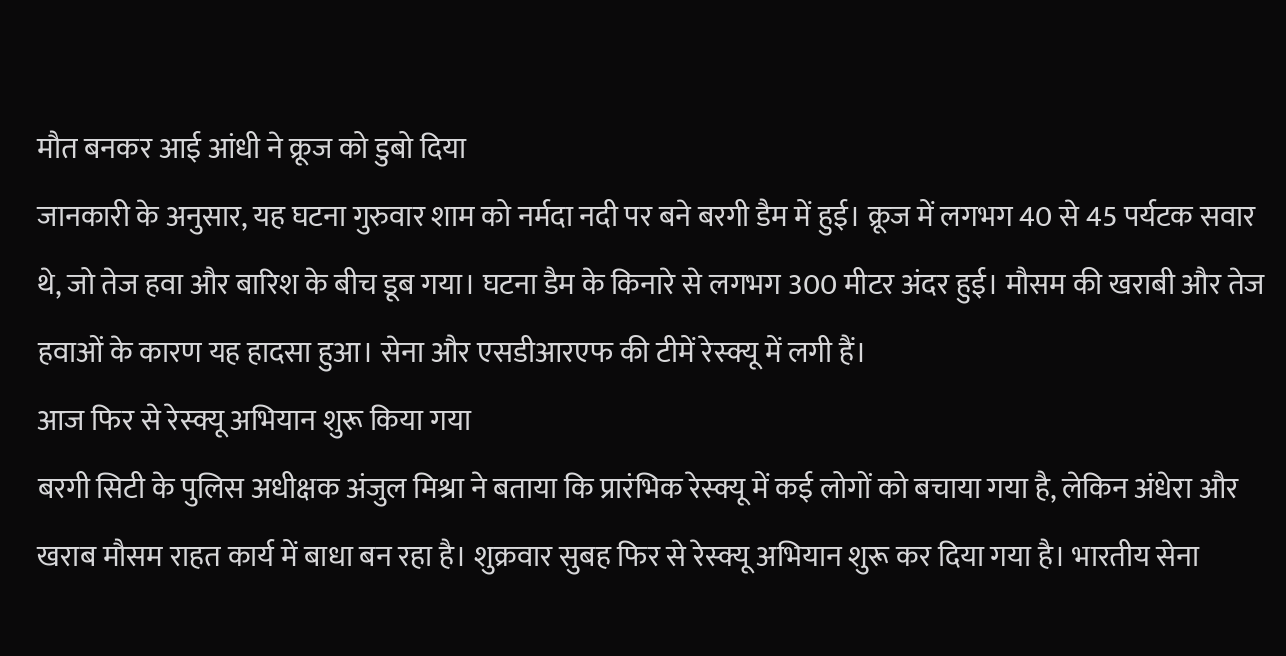मौत बनकर आई आंधी ने क्रूज को डुबो दिया
जानकारी के अनुसार, यह घटना गुरुवार शाम को नर्मदा नदी पर बने बरगी डैम में हुई। क्रूज में लगभग 40 से 45 पर्यटक सवार थे, जो तेज हवा और बारिश के बीच डूब गया। घटना डैम के किनारे से लगभग 300 मीटर अंदर हुई। मौसम की खराबी और तेज हवाओं के कारण यह हादसा हुआ। सेना और एसडीआरएफ की टीमें रेस्क्यू में लगी हैं।
आज फिर से रेस्क्यू अभियान शुरू किया गया
बरगी सिटी के पुलिस अधीक्षक अंजुल मिश्रा ने बताया कि प्रारंभिक रेस्क्यू में कई लोगों को बचाया गया है, लेकिन अंधेरा और खराब मौसम राहत कार्य में बाधा बन रहा है। शुक्रवार सुबह फिर से रेस्क्यू अभियान शुरू कर दिया गया है। भारतीय सेना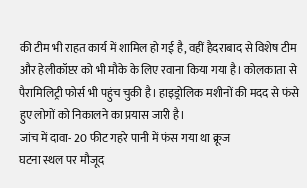की टीम भी राहत कार्य में शामिल हो गई है, वहीं हैदराबाद से विशेष टीम और हेलीकॉप्टर को भी मौके के लिए रवाना किया गया है। कोलकाता से पैरामिलिट्री फोर्स भी पहुंच चुकी है। हाइड्रोलिक मशीनों की मदद से फंसे हुए लोगों को निकालने का प्रयास जारी है।
जांच में दावा- 20 फीट गहरे पानी में फंस गया था क्रूज
घटना स्थल पर मौजूद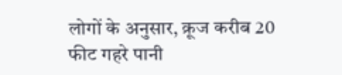लोगों के अनुसार, क्रूज करीब 20 फीट गहरे पानी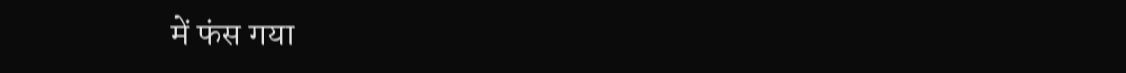में फंस गया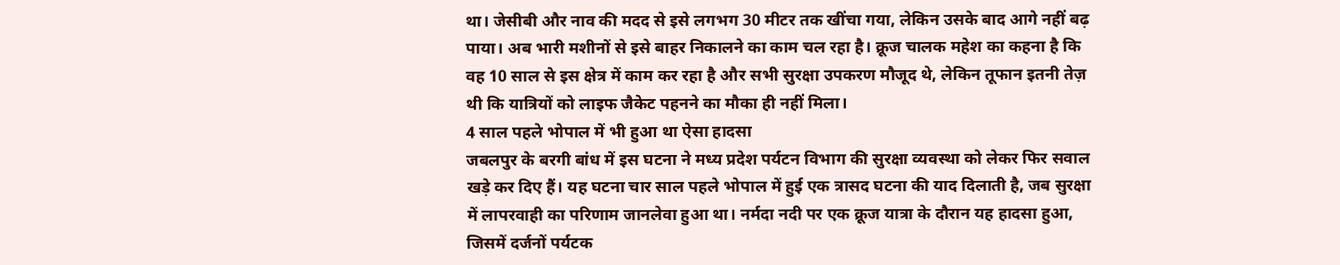था। जेसीबी और नाव की मदद से इसे लगभग 30 मीटर तक खींचा गया, लेकिन उसके बाद आगे नहीं बढ़ पाया। अब भारी मशीनों से इसे बाहर निकालने का काम चल रहा है। क्रूज चालक महेश का कहना है कि वह 10 साल से इस क्षेत्र में काम कर रहा है और सभी सुरक्षा उपकरण मौजूद थे, लेकिन तूफान इतनी तेज़ थी कि यात्रियों को लाइफ जैकेट पहनने का मौका ही नहीं मिला।
4 साल पहले भोपाल में भी हुआ था ऐसा हादसा
जबलपुर के बरगी बांध में इस घटना ने मध्य प्रदेश पर्यटन विभाग की सुरक्षा व्यवस्था को लेकर फिर सवाल खड़े कर दिए हैं। यह घटना चार साल पहले भोपाल में हुई एक त्रासद घटना की याद दिलाती है, जब सुरक्षा में लापरवाही का परिणाम जानलेवा हुआ था। नर्मदा नदी पर एक क्रूज यात्रा के दौरान यह हादसा हुआ, जिसमें दर्जनों पर्यटक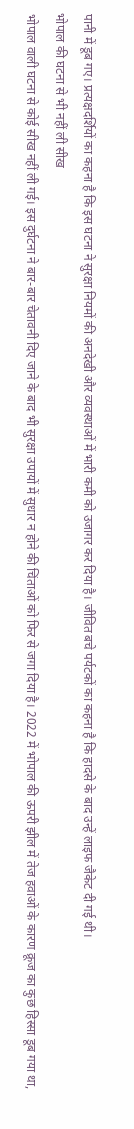पानी में डूब गए। प्रत्यक्षदर्शियों का कहना है कि इस घटना ने सुरक्षा नियमों की अनदेखी और व्यवस्थाओं में भारी कमी को उजागर कर दिया है। जीवित बचे पर्यटकों का कहना है कि हादसे के बाद उन्हें लाइफ जैकेट दी गई थी।
भोपाल की घटना से भी नहीं ली सीख
भोपाल वाली घटना से कोई सीख नहीं ली गई। इस दुर्घटना ने बार-बार चेतावनी दिए जाने के बाद भी सुरक्षा उपायों में सुधार न होने की चिंताओं को फिर से जगा दिया है। 2022 में भोपाल की ऊपरी झील में तेज हवाओं के कारण क्रूज का कुछ हिस्सा डूब गया था,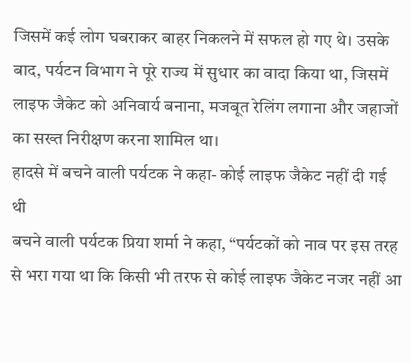जिसमें कई लोग घबराकर बाहर निकलने में सफल हो गए थे। उसके बाद, पर्यटन विभाग ने पूरे राज्य में सुधार का वादा किया था, जिसमें लाइफ जैकेट को अनिवार्य बनाना, मजबूत रेलिंग लगाना और जहाजों का सख्त निरीक्षण करना शामिल था।
हादसे में बचने वाली पर्यटक ने कहा- कोई लाइफ जैकेट नहीं दी गई थी
बचने वाली पर्यटक प्रिया शर्मा ने कहा, “पर्यटकों को नाव पर इस तरह से भरा गया था कि किसी भी तरफ से कोई लाइफ जैकेट नजर नहीं आ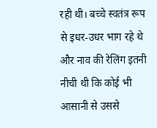रही थी। बच्चे स्वतंत्र रूप से इधर-उधर भाग रहे थे और नाव की रेलिंग इतनी नीची थी कि कोई भी आसानी से उससे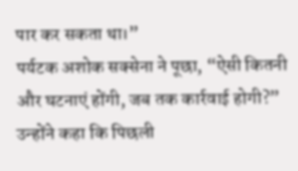पार कर सकता था।”
पर्यटक अशोक सक्सेना ने पूछा, “ऐसी कितनी और घटनाएं होंगी, जब तक कार्रवाई होगी?” उन्होंने कहा कि पिछली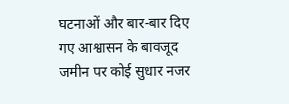घटनाओं और बार-बार दिए गए आश्वासन के बावजूद जमीन पर कोई सुधार नजर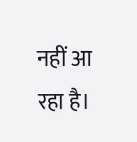नहीं आ रहा है।